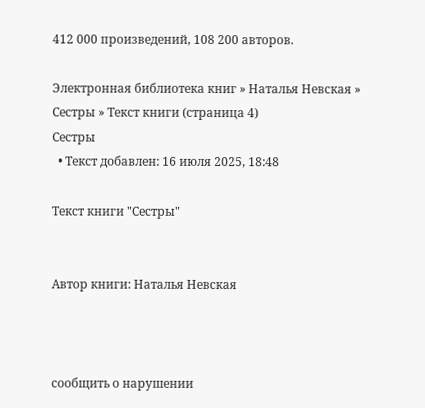412 000 произведений, 108 200 авторов.

Электронная библиотека книг » Наталья Невская » Сестры » Текст книги (страница 4)
Сестры
  • Текст добавлен: 16 июля 2025, 18:48

Текст книги "Сестры"


Автор книги: Наталья Невская



сообщить о нарушении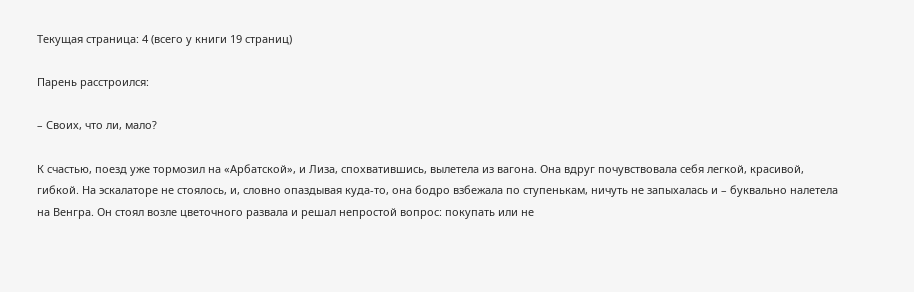Текущая страница: 4 (всего у книги 19 страниц)

Парень расстроился:

– Своих, что ли, мало?

К счастью, поезд уже тормозил на «Арбатской», и Лиза, спохватившись, вылетела из вагона. Она вдруг почувствовала себя легкой, красивой, гибкой. На эскалаторе не стоялось, и, словно опаздывая куда-то, она бодро взбежала по ступенькам, ничуть не запыхалась и – буквально налетела на Венгра. Он стоял возле цветочного развала и решал непростой вопрос: покупать или не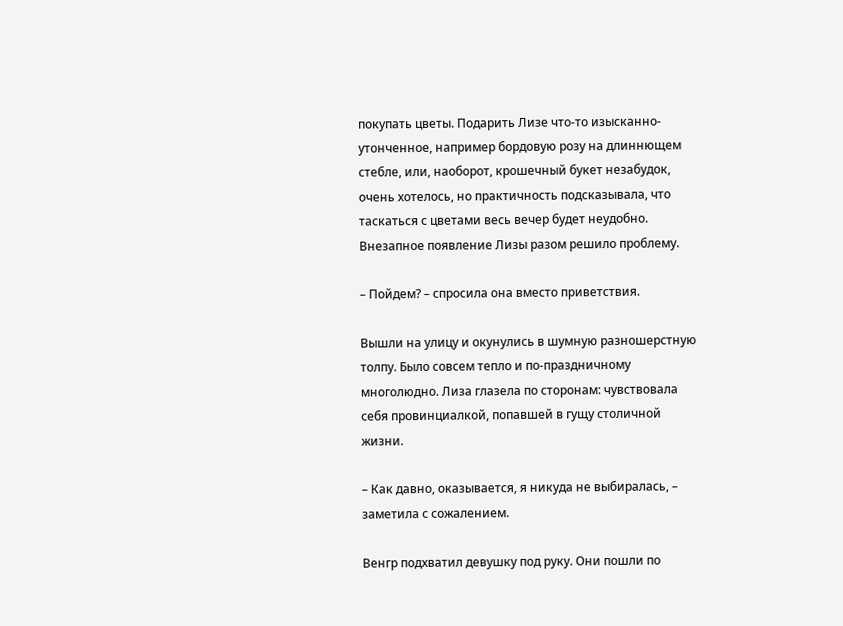покупать цветы. Подарить Лизе что-то изысканно-утонченное, например бордовую розу на длиннющем стебле, или, наоборот, крошечный букет незабудок, очень хотелось, но практичность подсказывала, что таскаться с цветами весь вечер будет неудобно. Внезапное появление Лизы разом решило проблему.

– Пойдем? – спросила она вместо приветствия.

Вышли на улицу и окунулись в шумную разношерстную толпу. Было совсем тепло и по-праздничному многолюдно. Лиза глазела по сторонам: чувствовала себя провинциалкой, попавшей в гущу столичной жизни.

– Как давно, оказывается, я никуда не выбиралась, – заметила с сожалением.

Венгр подхватил девушку под руку. Они пошли по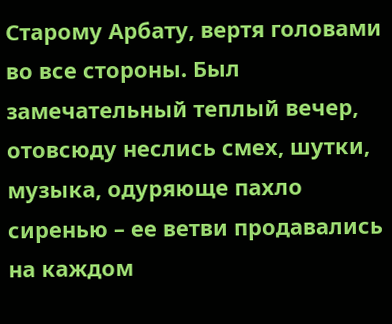Старому Арбату, вертя головами во все стороны. Был замечательный теплый вечер, отовсюду неслись смех, шутки, музыка, одуряюще пахло сиренью – ее ветви продавались на каждом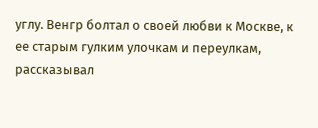углу. Венгр болтал о своей любви к Москве, к ее старым гулким улочкам и переулкам, рассказывал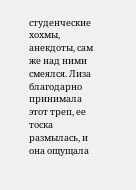студенческие хохмы, анекдоты, сам же над ними смеялся. Лиза благодарно принимала этот треп, ее тоска размылась, и она ощущала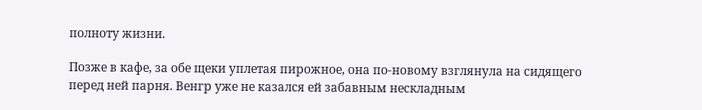полноту жизни.

Позже в кафе, за обе щеки уплетая пирожное, она по-новому взглянула на сидящего перед ней парня. Венгр уже не казался ей забавным нескладным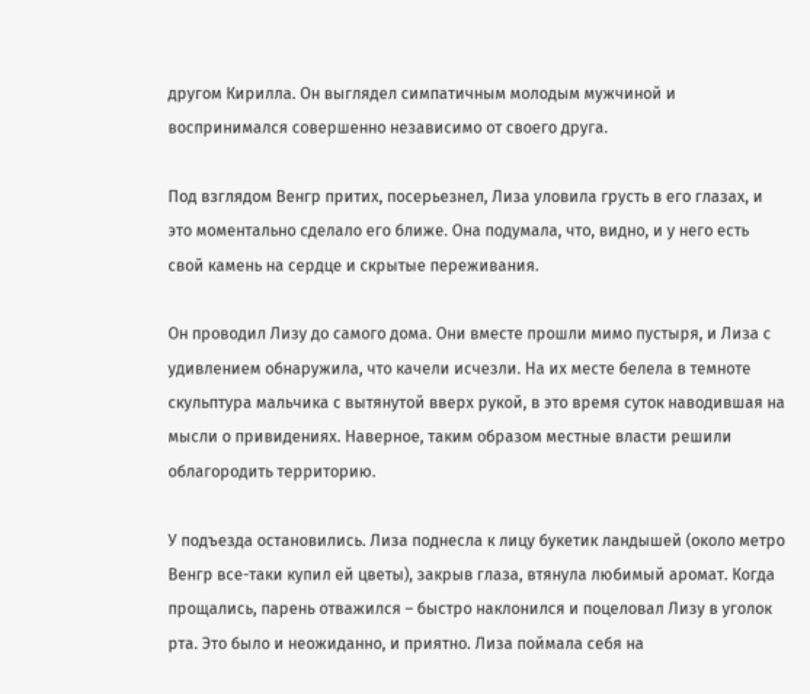другом Кирилла. Он выглядел симпатичным молодым мужчиной и воспринимался совершенно независимо от своего друга.

Под взглядом Венгр притих, посерьезнел, Лиза уловила грусть в его глазах, и это моментально сделало его ближе. Она подумала, что, видно, и у него есть свой камень на сердце и скрытые переживания.

Он проводил Лизу до самого дома. Они вместе прошли мимо пустыря, и Лиза с удивлением обнаружила, что качели исчезли. На их месте белела в темноте скульптура мальчика с вытянутой вверх рукой, в это время суток наводившая на мысли о привидениях. Наверное, таким образом местные власти решили облагородить территорию.

У подъезда остановились. Лиза поднесла к лицу букетик ландышей (около метро Венгр все-таки купил ей цветы), закрыв глаза, втянула любимый аромат. Когда прощались, парень отважился – быстро наклонился и поцеловал Лизу в уголок рта. Это было и неожиданно, и приятно. Лиза поймала себя на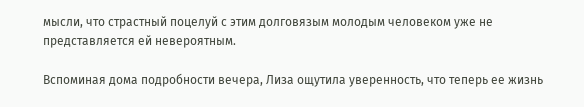мысли, что страстный поцелуй с этим долговязым молодым человеком уже не представляется ей невероятным.

Вспоминая дома подробности вечера, Лиза ощутила уверенность, что теперь ее жизнь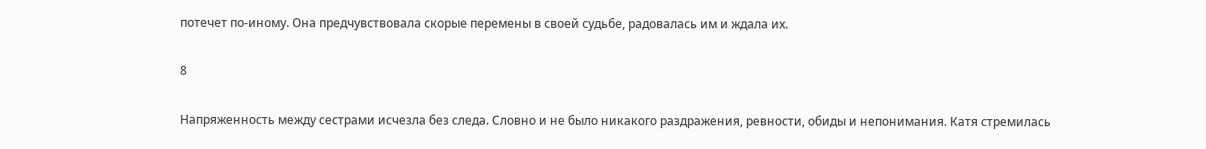потечет по-иному. Она предчувствовала скорые перемены в своей судьбе, радовалась им и ждала их.

8

Напряженность между сестрами исчезла без следа. Словно и не было никакого раздражения, ревности, обиды и непонимания. Катя стремилась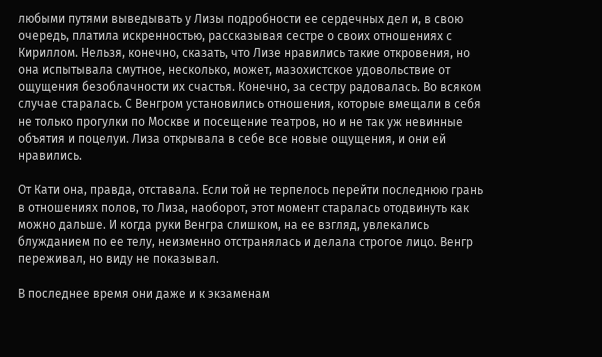любыми путями выведывать у Лизы подробности ее сердечных дел и, в свою очередь, платила искренностью, рассказывая сестре о своих отношениях с Кириллом. Нельзя, конечно, сказать, что Лизе нравились такие откровения, но она испытывала смутное, несколько, может, мазохистское удовольствие от ощущения безоблачности их счастья. Конечно, за сестру радовалась. Во всяком случае старалась. С Венгром установились отношения, которые вмещали в себя не только прогулки по Москве и посещение театров, но и не так уж невинные объятия и поцелуи. Лиза открывала в себе все новые ощущения, и они ей нравились.

От Кати она, правда, отставала. Если той не терпелось перейти последнюю грань в отношениях полов, то Лиза, наоборот, этот момент старалась отодвинуть как можно дальше. И когда руки Венгра слишком, на ее взгляд, увлекались блужданием по ее телу, неизменно отстранялась и делала строгое лицо. Венгр переживал, но виду не показывал.

В последнее время они даже и к экзаменам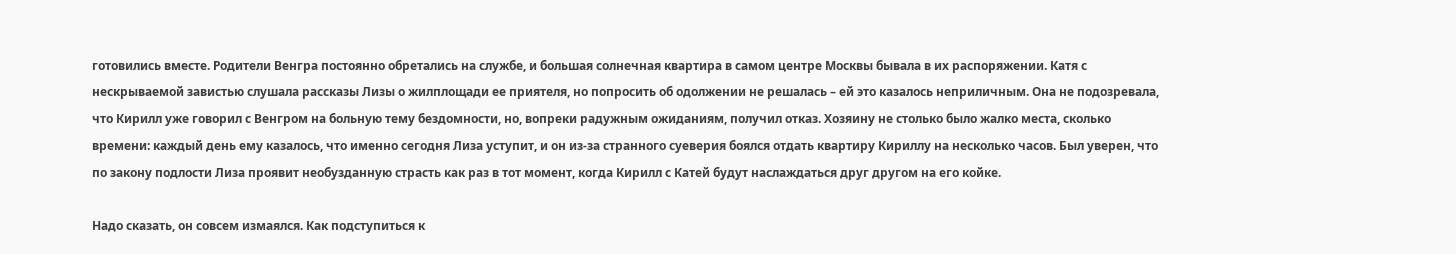готовились вместе. Родители Венгра постоянно обретались на службе, и большая солнечная квартира в самом центре Москвы бывала в их распоряжении. Катя с нескрываемой завистью слушала рассказы Лизы о жилплощади ее приятеля, но попросить об одолжении не решалась – ей это казалось неприличным. Она не подозревала, что Кирилл уже говорил с Венгром на больную тему бездомности, но, вопреки радужным ожиданиям, получил отказ. Хозяину не столько было жалко места, сколько времени: каждый день ему казалось, что именно сегодня Лиза уступит, и он из-за странного суеверия боялся отдать квартиру Кириллу на несколько часов. Был уверен, что по закону подлости Лиза проявит необузданную страсть как раз в тот момент, когда Кирилл с Катей будут наслаждаться друг другом на его койке.

Надо сказать, он совсем измаялся. Как подступиться к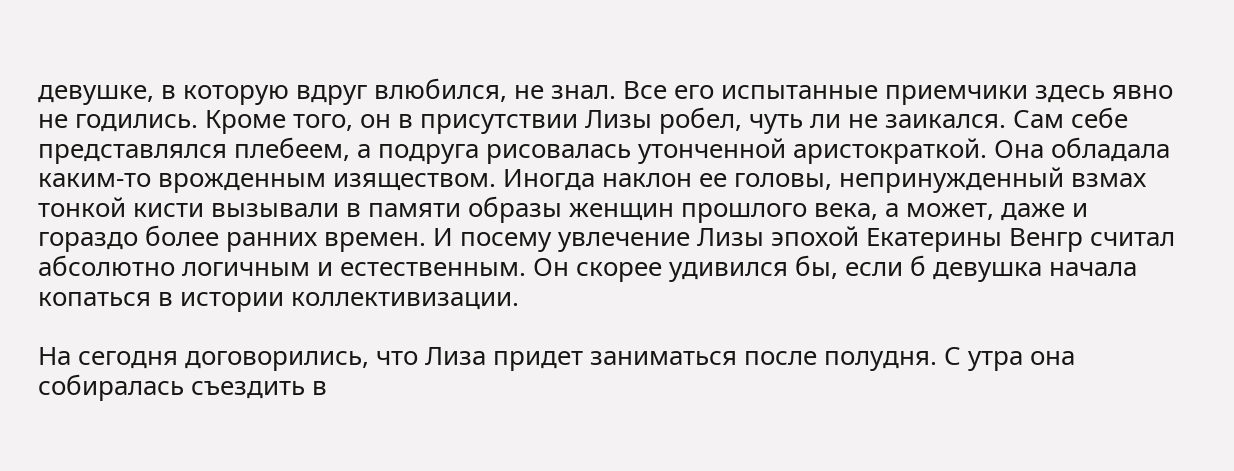девушке, в которую вдруг влюбился, не знал. Все его испытанные приемчики здесь явно не годились. Кроме того, он в присутствии Лизы робел, чуть ли не заикался. Сам себе представлялся плебеем, а подруга рисовалась утонченной аристократкой. Она обладала каким-то врожденным изяществом. Иногда наклон ее головы, непринужденный взмах тонкой кисти вызывали в памяти образы женщин прошлого века, а может, даже и гораздо более ранних времен. И посему увлечение Лизы эпохой Екатерины Венгр считал абсолютно логичным и естественным. Он скорее удивился бы, если б девушка начала копаться в истории коллективизации.

На сегодня договорились, что Лиза придет заниматься после полудня. С утра она собиралась съездить в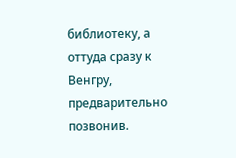библиотеку, а оттуда сразу к Венгру, предварительно позвонив.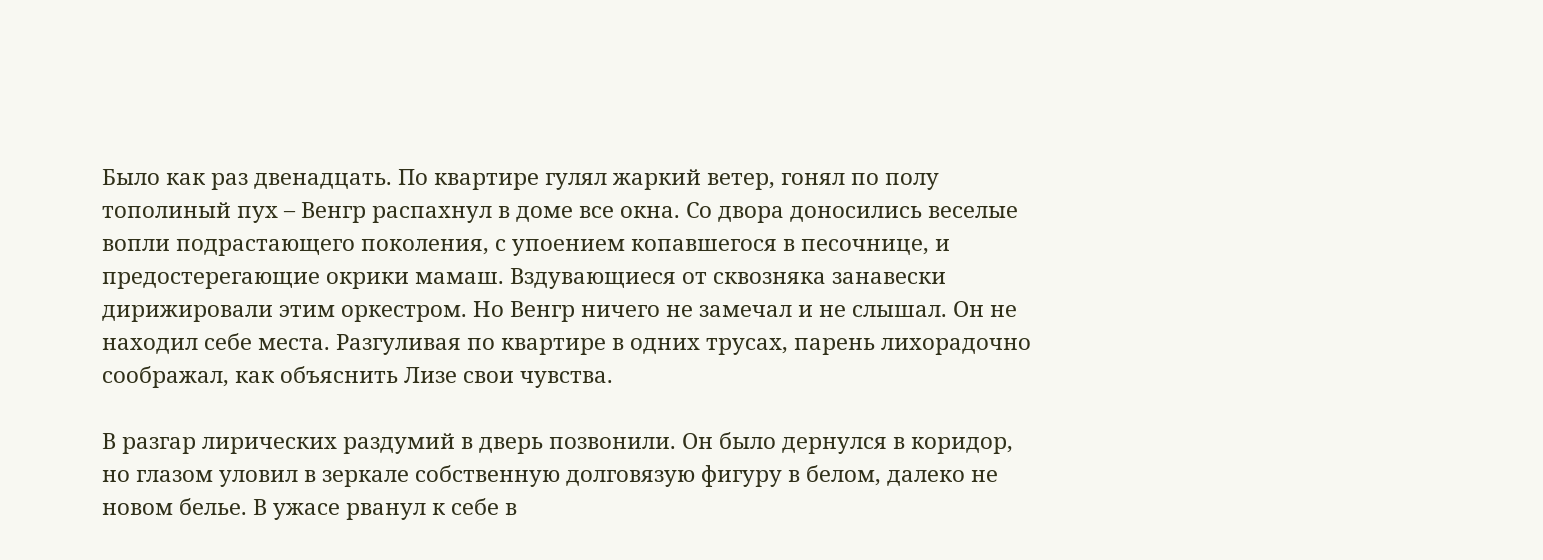Было как раз двенадцать. По квартире гулял жаркий ветер, гонял по полу тополиный пух – Венгр распахнул в доме все окна. Со двора доносились веселые вопли подрастающего поколения, с упоением копавшегося в песочнице, и предостерегающие окрики мамаш. Вздувающиеся от сквозняка занавески дирижировали этим оркестром. Но Венгр ничего не замечал и не слышал. Он не находил себе места. Разгуливая по квартире в одних трусах, парень лихорадочно соображал, как объяснить Лизе свои чувства.

В разгар лирических раздумий в дверь позвонили. Он было дернулся в коридор, но глазом уловил в зеркале собственную долговязую фигуру в белом, далеко не новом белье. В ужасе рванул к себе в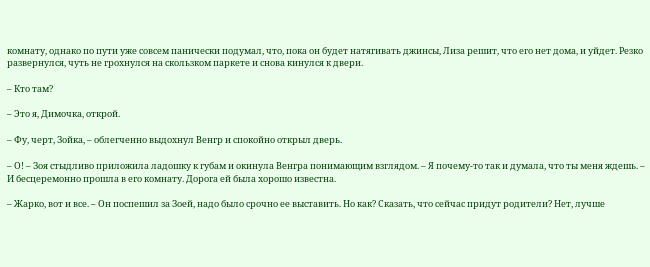комнату, однако по пути уже совсем панически подумал, что, пока он будет натягивать джинсы, Лиза решит, что его нет дома, и уйдет. Резко развернулся, чуть не грохнулся на скользком паркете и снова кинулся к двери.

– Кто там?

– Это я, Димочка, открой.

– Фу, черт, Зойка, – облегченно выдохнул Венгр и спокойно открыл дверь.

– О! – Зоя стыдливо приложила ладошку к губам и окинула Венгра понимающим взглядом. – Я почему-то так и думала, что ты меня ждешь. – И бесцеремонно прошла в его комнату. Дорога ей была хорошо известна.

– Жарко, вот и все. – Он поспешил за Зоей, надо было срочно ее выставить. Но как? Сказать, что сейчас придут родители? Нет, лучше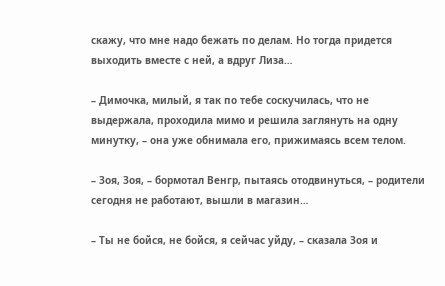скажу, что мне надо бежать по делам. Но тогда придется выходить вместе с ней, а вдруг Лиза…

– Димочка, милый, я так по тебе соскучилась, что не выдержала, проходила мимо и решила заглянуть на одну минутку, – она уже обнимала его, прижимаясь всем телом.

– Зоя, Зоя, – бормотал Венгр, пытаясь отодвинуться, – родители сегодня не работают, вышли в магазин…

– Ты не бойся, не бойся, я сейчас уйду, – сказала Зоя и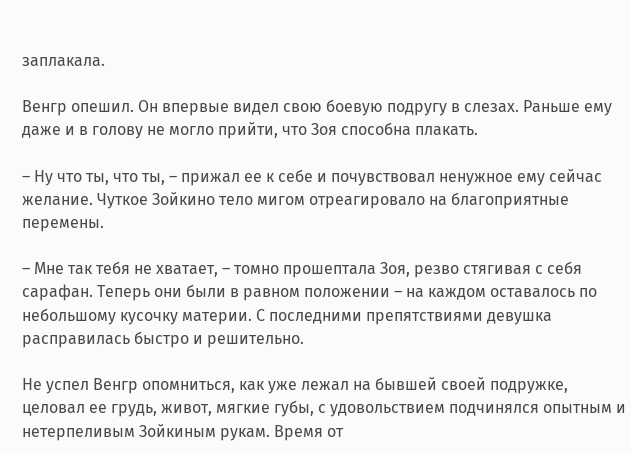заплакала.

Венгр опешил. Он впервые видел свою боевую подругу в слезах. Раньше ему даже и в голову не могло прийти, что Зоя способна плакать.

– Ну что ты, что ты, – прижал ее к себе и почувствовал ненужное ему сейчас желание. Чуткое Зойкино тело мигом отреагировало на благоприятные перемены.

– Мне так тебя не хватает, – томно прошептала Зоя, резво стягивая с себя сарафан. Теперь они были в равном положении – на каждом оставалось по небольшому кусочку материи. С последними препятствиями девушка расправилась быстро и решительно.

Не успел Венгр опомниться, как уже лежал на бывшей своей подружке, целовал ее грудь, живот, мягкие губы, с удовольствием подчинялся опытным и нетерпеливым Зойкиным рукам. Время от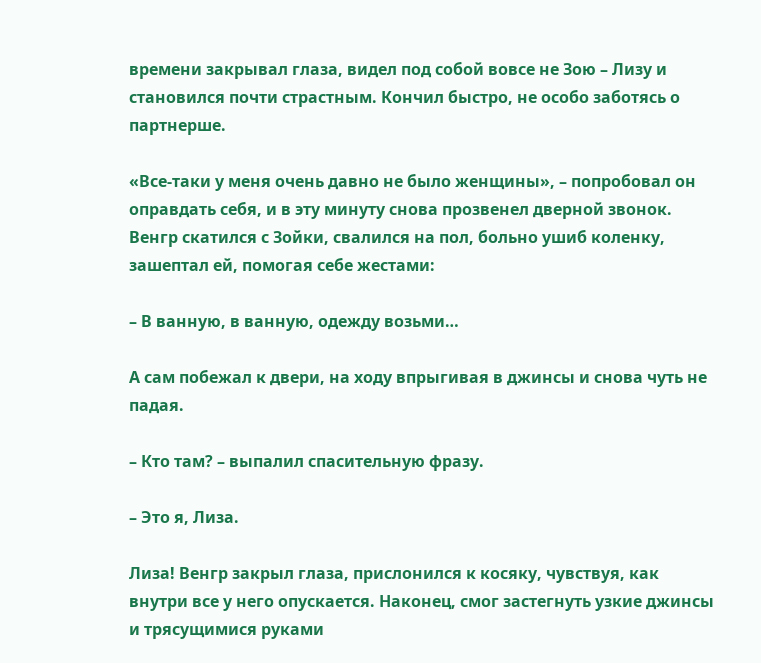времени закрывал глаза, видел под собой вовсе не Зою – Лизу и становился почти страстным. Кончил быстро, не особо заботясь о партнерше.

«Все-таки у меня очень давно не было женщины», – попробовал он оправдать себя, и в эту минуту снова прозвенел дверной звонок. Венгр скатился с Зойки, свалился на пол, больно ушиб коленку, зашептал ей, помогая себе жестами:

– В ванную, в ванную, одежду возьми…

А сам побежал к двери, на ходу впрыгивая в джинсы и снова чуть не падая.

– Кто там? – выпалил спасительную фразу.

– Это я, Лиза.

Лиза! Венгр закрыл глаза, прислонился к косяку, чувствуя, как внутри все у него опускается. Наконец, смог застегнуть узкие джинсы и трясущимися руками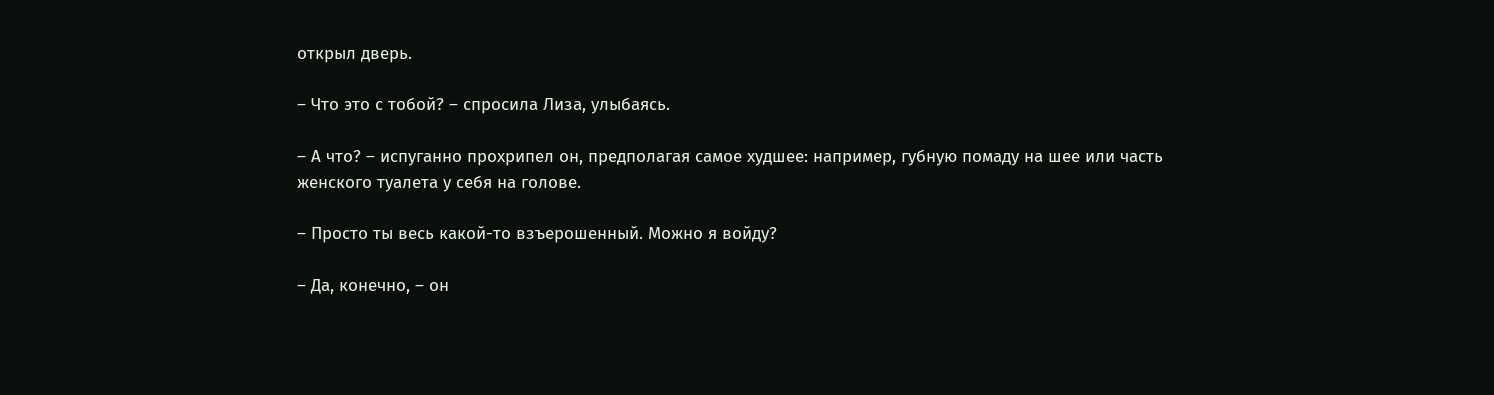открыл дверь.

– Что это с тобой? – спросила Лиза, улыбаясь.

– А что? – испуганно прохрипел он, предполагая самое худшее: например, губную помаду на шее или часть женского туалета у себя на голове.

– Просто ты весь какой-то взъерошенный. Можно я войду?

– Да, конечно, – он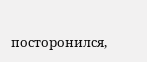посторонился,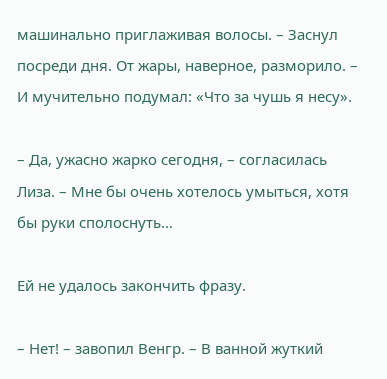машинально приглаживая волосы. – Заснул посреди дня. От жары, наверное, разморило. – И мучительно подумал: «Что за чушь я несу».

– Да, ужасно жарко сегодня, – согласилась Лиза. – Мне бы очень хотелось умыться, хотя бы руки сполоснуть…

Ей не удалось закончить фразу.

– Нет! – завопил Венгр. – В ванной жуткий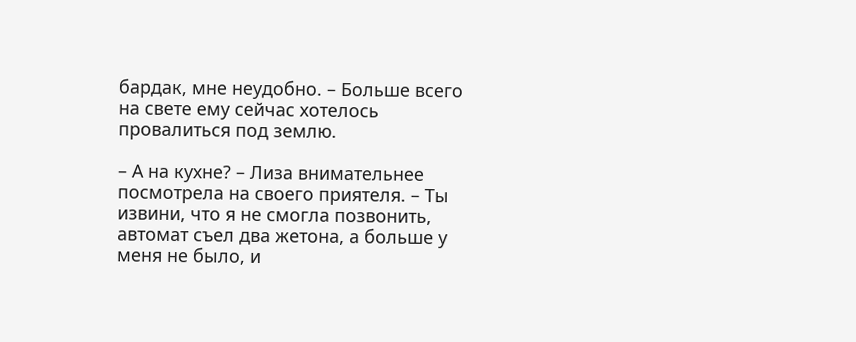бардак, мне неудобно. – Больше всего на свете ему сейчас хотелось провалиться под землю.

– А на кухне? – Лиза внимательнее посмотрела на своего приятеля. – Ты извини, что я не смогла позвонить, автомат съел два жетона, а больше у меня не было, и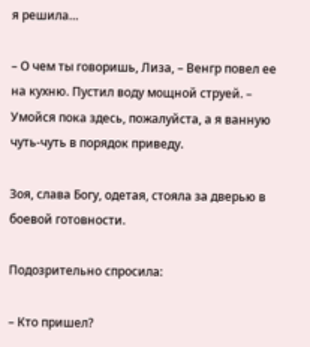я решила…

– О чем ты говоришь, Лиза, – Венгр повел ее на кухню. Пустил воду мощной струей. – Умойся пока здесь, пожалуйста, а я ванную чуть-чуть в порядок приведу.

Зоя, слава Богу, одетая, стояла за дверью в боевой готовности.

Подозрительно спросила:

– Кто пришел?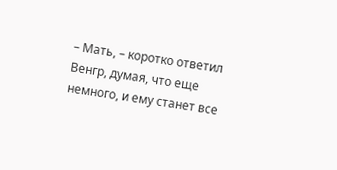– Мать, – коротко ответил Венгр, думая, что еще немного, и ему станет все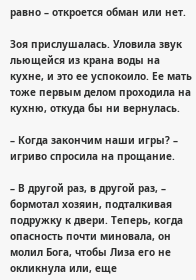равно – откроется обман или нет.

Зоя прислушалась. Уловила звук льющейся из крана воды на кухне, и это ее успокоило. Ее мать тоже первым делом проходила на кухню, откуда бы ни вернулась.

– Когда закончим наши игры? – игриво спросила на прощание.

– В другой раз, в другой раз, – бормотал хозяин, подталкивая подружку к двери. Теперь, когда опасность почти миновала, он молил Бога, чтобы Лиза его не окликнула или, еще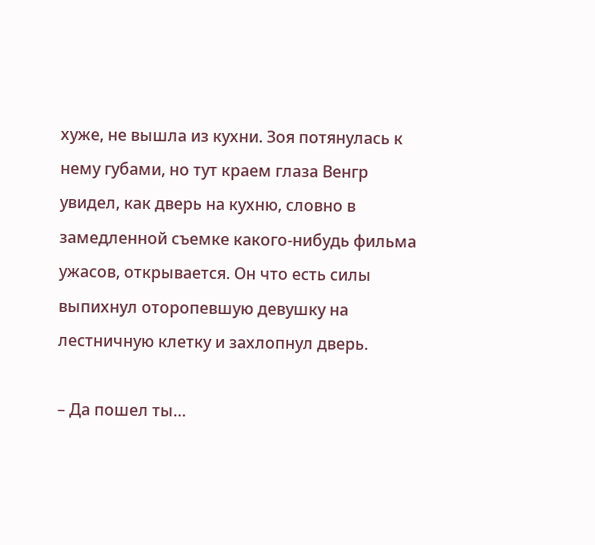хуже, не вышла из кухни. Зоя потянулась к нему губами, но тут краем глаза Венгр увидел, как дверь на кухню, словно в замедленной съемке какого-нибудь фильма ужасов, открывается. Он что есть силы выпихнул оторопевшую девушку на лестничную клетку и захлопнул дверь.

– Да пошел ты…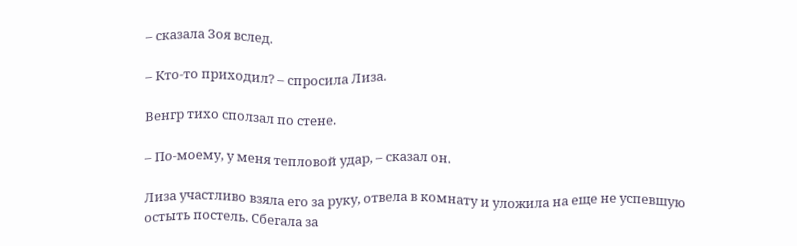– сказала Зоя вслед.

– Кто-то приходил? – спросила Лиза.

Венгр тихо сползал по стене.

– По-моему, у меня тепловой удар, – сказал он.

Лиза участливо взяла его за руку, отвела в комнату и уложила на еще не успевшую остыть постель. Сбегала за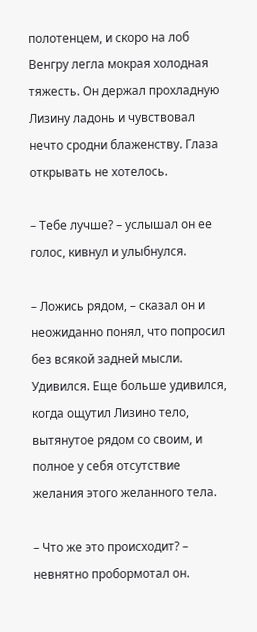полотенцем, и скоро на лоб Венгру легла мокрая холодная тяжесть. Он держал прохладную Лизину ладонь и чувствовал нечто сродни блаженству. Глаза открывать не хотелось.

– Тебе лучше? – услышал он ее голос, кивнул и улыбнулся.

– Ложись рядом, – сказал он и неожиданно понял, что попросил без всякой задней мысли. Удивился. Еще больше удивился, когда ощутил Лизино тело, вытянутое рядом со своим, и полное у себя отсутствие желания этого желанного тела.

– Что же это происходит? – невнятно пробормотал он.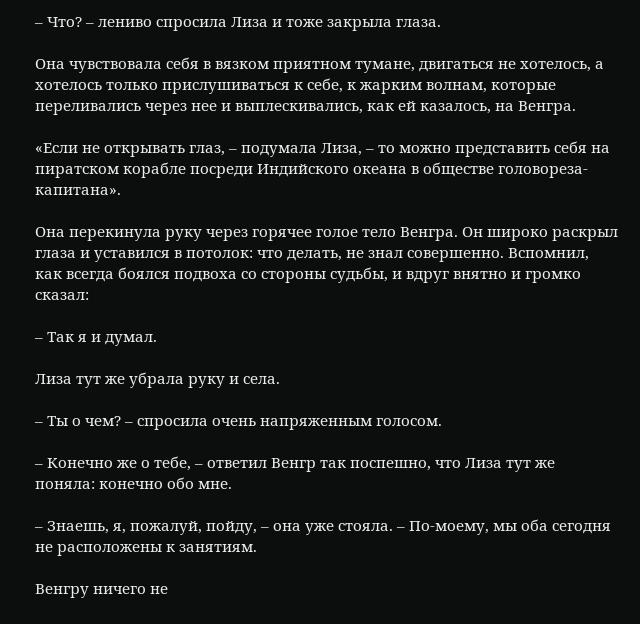– Что? – лениво спросила Лиза и тоже закрыла глаза.

Она чувствовала себя в вязком приятном тумане, двигаться не хотелось, а хотелось только прислушиваться к себе, к жарким волнам, которые переливались через нее и выплескивались, как ей казалось, на Венгра.

«Если не открывать глаз, – подумала Лиза, – то можно представить себя на пиратском корабле посреди Индийского океана в обществе головореза-капитана».

Она перекинула руку через горячее голое тело Венгра. Он широко раскрыл глаза и уставился в потолок: что делать, не знал совершенно. Вспомнил, как всегда боялся подвоха со стороны судьбы, и вдруг внятно и громко сказал:

– Так я и думал.

Лиза тут же убрала руку и села.

– Ты о чем? – спросила очень напряженным голосом.

– Конечно же о тебе, – ответил Венгр так поспешно, что Лиза тут же поняла: конечно обо мне.

– Знаешь, я, пожалуй, пойду, – она уже стояла. – По-моему, мы оба сегодня не расположены к занятиям.

Венгру ничего не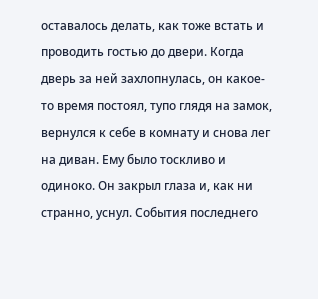оставалось делать, как тоже встать и проводить гостью до двери. Когда дверь за ней захлопнулась, он какое-то время постоял, тупо глядя на замок, вернулся к себе в комнату и снова лег на диван. Ему было тоскливо и одиноко. Он закрыл глаза и, как ни странно, уснул. События последнего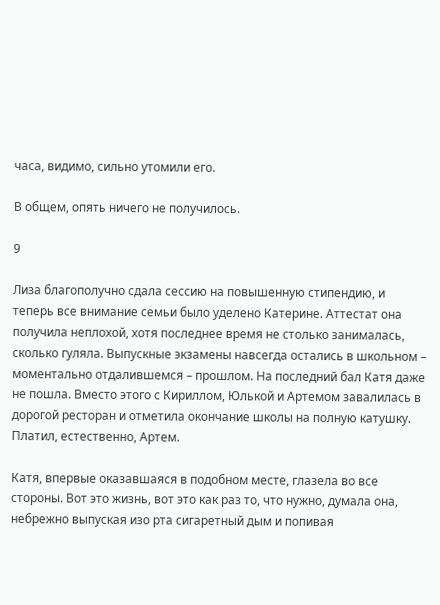часа, видимо, сильно утомили его.

В общем, опять ничего не получилось.

9

Лиза благополучно сдала сессию на повышенную стипендию, и теперь все внимание семьи было уделено Катерине. Аттестат она получила неплохой, хотя последнее время не столько занималась, сколько гуляла. Выпускные экзамены навсегда остались в школьном – моментально отдалившемся – прошлом. На последний бал Катя даже не пошла. Вместо этого с Кириллом, Юлькой и Артемом завалилась в дорогой ресторан и отметила окончание школы на полную катушку. Платил, естественно, Артем.

Катя, впервые оказавшаяся в подобном месте, глазела во все стороны. Вот это жизнь, вот это как раз то, что нужно, думала она, небрежно выпуская изо рта сигаретный дым и попивая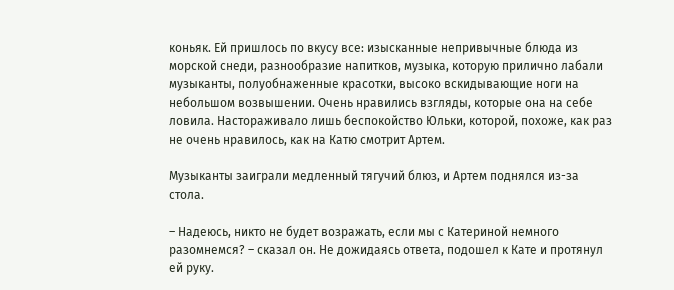коньяк. Ей пришлось по вкусу все: изысканные непривычные блюда из морской снеди, разнообразие напитков, музыка, которую прилично лабали музыканты, полуобнаженные красотки, высоко вскидывающие ноги на небольшом возвышении. Очень нравились взгляды, которые она на себе ловила. Настораживало лишь беспокойство Юльки, которой, похоже, как раз не очень нравилось, как на Катю смотрит Артем.

Музыканты заиграли медленный тягучий блюз, и Артем поднялся из-за стола.

– Надеюсь, никто не будет возражать, если мы с Катериной немного разомнемся? – сказал он. Не дожидаясь ответа, подошел к Кате и протянул ей руку.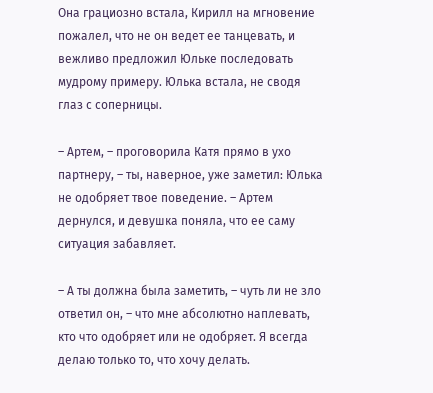Она грациозно встала, Кирилл на мгновение пожалел, что не он ведет ее танцевать, и вежливо предложил Юльке последовать мудрому примеру. Юлька встала, не сводя глаз с соперницы.

– Артем, – проговорила Катя прямо в ухо партнеру, – ты, наверное, уже заметил: Юлька не одобряет твое поведение. – Артем дернулся, и девушка поняла, что ее саму ситуация забавляет.

– А ты должна была заметить, – чуть ли не зло ответил он, – что мне абсолютно наплевать, кто что одобряет или не одобряет. Я всегда делаю только то, что хочу делать.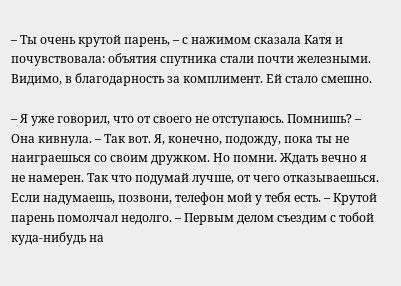– Ты очень крутой парень, – с нажимом сказала Катя и почувствовала: объятия спутника стали почти железными. Видимо, в благодарность за комплимент. Ей стало смешно.

– Я уже говорил, что от своего не отступаюсь. Помнишь? – Она кивнула. – Так вот. Я, конечно, подожду, пока ты не наиграешься со своим дружком. Но помни. Ждать вечно я не намерен. Так что подумай лучше, от чего отказываешься. Если надумаешь, позвони, телефон мой у тебя есть. – Крутой парень помолчал недолго. – Первым делом съездим с тобой куда-нибудь на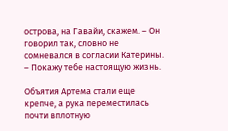острова, на Гавайи, скажем. – Он говорил так, словно не сомневался в согласии Катерины. – Покажу тебе настоящую жизнь.

Объятия Артема стали еще крепче, а рука переместилась почти вплотную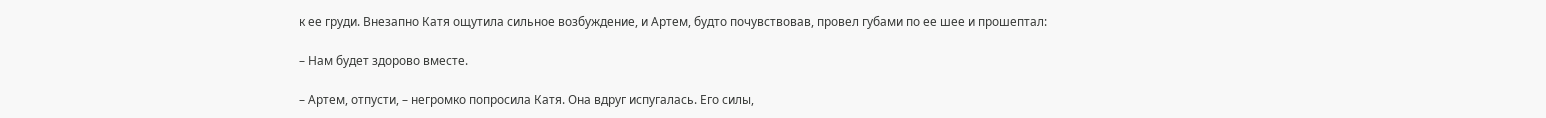к ее груди. Внезапно Катя ощутила сильное возбуждение, и Артем, будто почувствовав, провел губами по ее шее и прошептал:

– Нам будет здорово вместе.

– Артем, отпусти, – негромко попросила Катя. Она вдруг испугалась. Его силы,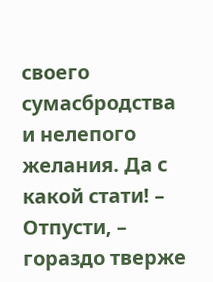своего сумасбродства и нелепого желания. Да с какой стати! – Отпусти, – гораздо тверже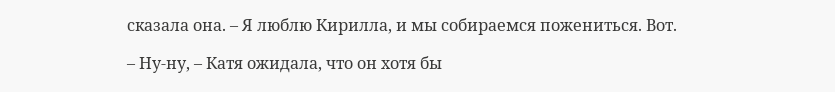сказала она. – Я люблю Кирилла, и мы собираемся пожениться. Вот.

– Ну-ну, – Катя ожидала, что он хотя бы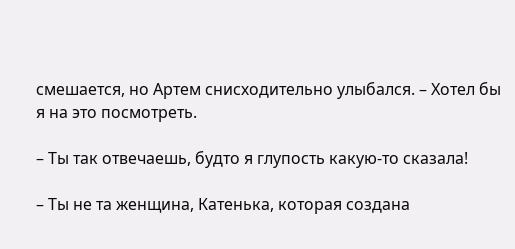смешается, но Артем снисходительно улыбался. – Хотел бы я на это посмотреть.

– Ты так отвечаешь, будто я глупость какую-то сказала!

– Ты не та женщина, Катенька, которая создана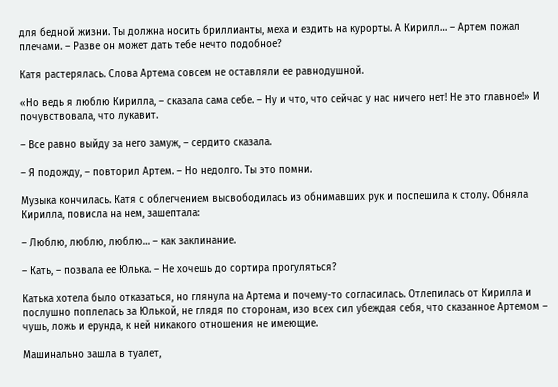для бедной жизни. Ты должна носить бриллианты, меха и ездить на курорты. А Кирилл… – Артем пожал плечами. – Разве он может дать тебе нечто подобное?

Катя растерялась. Слова Артема совсем не оставляли ее равнодушной.

«Но ведь я люблю Кирилла, – сказала сама себе. – Ну и что, что сейчас у нас ничего нет! Не это главное!» И почувствовала, что лукавит.

– Все равно выйду за него замуж, – сердито сказала.

– Я подожду, – повторил Артем. – Но недолго. Ты это помни.

Музыка кончилась. Катя с облегчением высвободилась из обнимавших рук и поспешила к столу. Обняла Кирилла, повисла на нем, зашептала:

– Люблю, люблю, люблю… – как заклинание.

– Кать, – позвала ее Юлька. – Не хочешь до сортира прогуляться?

Катька хотела было отказаться, но глянула на Артема и почему-то согласилась. Отлепилась от Кирилла и послушно поплелась за Юлькой, не глядя по сторонам, изо всех сил убеждая себя, что сказанное Артемом – чушь, ложь и ерунда, к ней никакого отношения не имеющие.

Машинально зашла в туалет,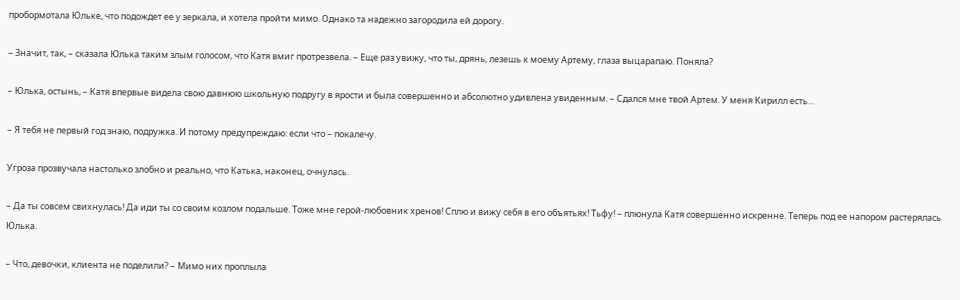пробормотала Юльке, что подождет ее у зеркала, и хотела пройти мимо. Однако та надежно загородила ей дорогу.

– Значит, так, – сказала Юлька таким злым голосом, что Катя вмиг протрезвела. – Еще раз увижу, что ты, дрянь, лезешь к моему Артему, глаза выцарапаю. Поняла?

– Юлька, остынь, – Катя впервые видела свою давнюю школьную подругу в ярости и была совершенно и абсолютно удивлена увиденным. – Сдался мне твой Артем. У меня Кирилл есть…

– Я тебя не первый год знаю, подружка. И потому предупреждаю: если что – покалечу.

Угроза прозвучала настолько злобно и реально, что Катька, наконец, очнулась.

– Да ты совсем свихнулась! Да иди ты со своим козлом подальше. Тоже мне герой-любовник хренов! Сплю и вижу себя в его объятьях! Тьфу! – плюнула Катя совершенно искренне. Теперь под ее напором растерялась Юлька.

– Что, девочки, клиента не поделили? – Мимо них проплыла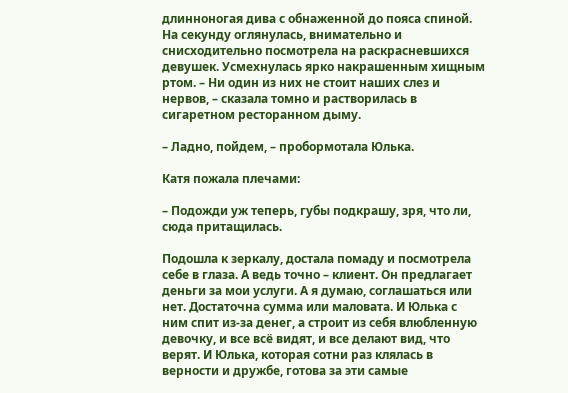длинноногая дива с обнаженной до пояса спиной. На секунду оглянулась, внимательно и снисходительно посмотрела на раскрасневшихся девушек. Усмехнулась ярко накрашенным хищным ртом. – Ни один из них не стоит наших слез и нервов, – сказала томно и растворилась в сигаретном ресторанном дыму.

– Ладно, пойдем, – пробормотала Юлька.

Катя пожала плечами:

– Подожди уж теперь, губы подкрашу, зря, что ли, сюда притащилась.

Подошла к зеркалу, достала помаду и посмотрела себе в глаза. А ведь точно – клиент. Он предлагает деньги за мои услуги. А я думаю, соглашаться или нет. Достаточна сумма или маловата. И Юлька с ним спит из-за денег, а строит из себя влюбленную девочку, и все всё видят, и все делают вид, что верят. И Юлька, которая сотни раз клялась в верности и дружбе, готова за эти самые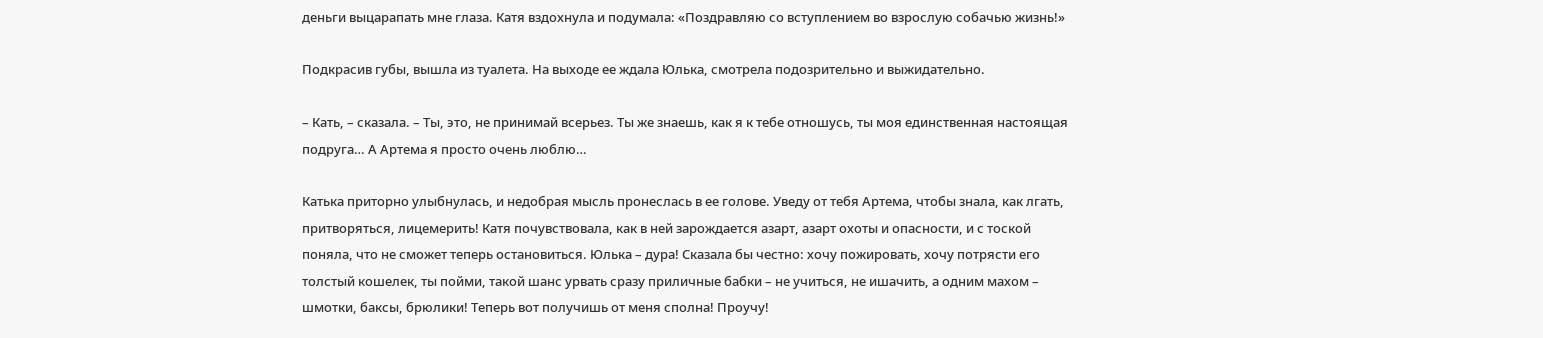деньги выцарапать мне глаза. Катя вздохнула и подумала: «Поздравляю со вступлением во взрослую собачью жизнь!»

Подкрасив губы, вышла из туалета. На выходе ее ждала Юлька, смотрела подозрительно и выжидательно.

– Кать, – сказала. – Ты, это, не принимай всерьез. Ты же знаешь, как я к тебе отношусь, ты моя единственная настоящая подруга… А Артема я просто очень люблю…

Катька приторно улыбнулась, и недобрая мысль пронеслась в ее голове. Уведу от тебя Артема, чтобы знала, как лгать, притворяться, лицемерить! Катя почувствовала, как в ней зарождается азарт, азарт охоты и опасности, и с тоской поняла, что не сможет теперь остановиться. Юлька – дура! Сказала бы честно: хочу пожировать, хочу потрясти его толстый кошелек, ты пойми, такой шанс урвать сразу приличные бабки – не учиться, не ишачить, а одним махом – шмотки, баксы, брюлики! Теперь вот получишь от меня сполна! Проучу!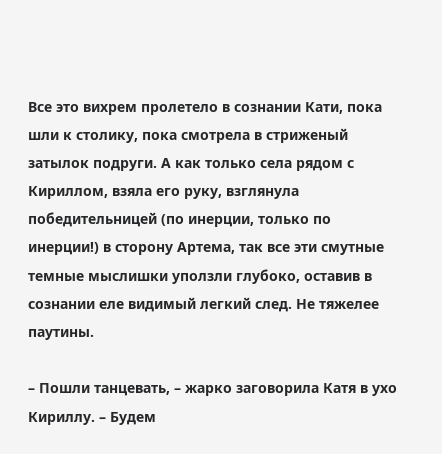Все это вихрем пролетело в сознании Кати, пока шли к столику, пока смотрела в стриженый затылок подруги. А как только села рядом с Кириллом, взяла его руку, взглянула победительницей (по инерции, только по инерции!) в сторону Артема, так все эти смутные темные мыслишки уползли глубоко, оставив в сознании еле видимый легкий след. Не тяжелее паутины.

– Пошли танцевать, – жарко заговорила Катя в ухо Кириллу. – Будем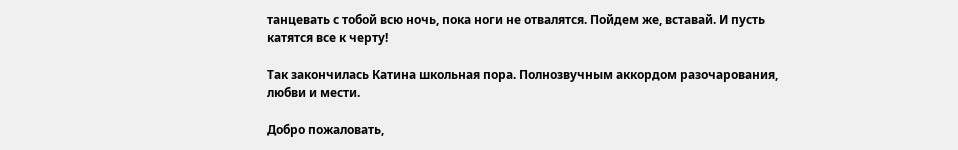танцевать с тобой всю ночь, пока ноги не отвалятся. Пойдем же, вставай. И пусть катятся все к черту!

Так закончилась Катина школьная пора. Полнозвучным аккордом разочарования, любви и мести.

Добро пожаловать,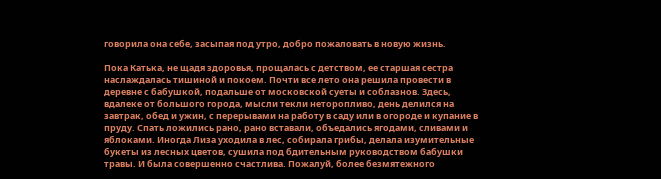говорила она себе, засыпая под утро, добро пожаловать в новую жизнь.

Пока Катька, не щадя здоровья, прощалась с детством, ее старшая сестра наслаждалась тишиной и покоем. Почти все лето она решила провести в деревне с бабушкой, подальше от московской суеты и соблазнов. Здесь, вдалеке от большого города, мысли текли неторопливо, день делился на завтрак, обед и ужин, с перерывами на работу в саду или в огороде и купание в пруду. Спать ложились рано, рано вставали, объедались ягодами, сливами и яблоками. Иногда Лиза уходила в лес, собирала грибы, делала изумительные букеты из лесных цветов, сушила под бдительным руководством бабушки травы. И была совершенно счастлива. Пожалуй, более безмятежного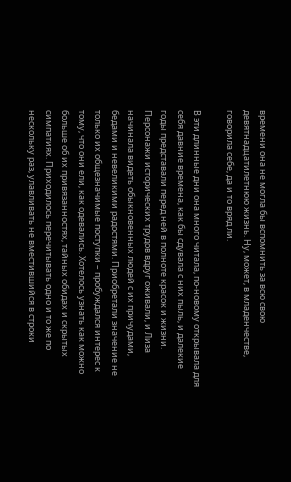времени она не могла бы вспомнить за всю свою девятнадцатилетнюю жизнь. Ну, может, в младенчестве, говорила себе, да и то вряд ли.

В эти длинные дни она много читала, по-новому открывала для себя давние времена, как бы сдувала с них пыль, и далекие годы представали перед ней в полноте красок и жизни. Персонажи исторических трудов вдруг оживали, и Лиза начинала видеть обыкновенных людей с их причудами, бедами и невеликими радостями. Приобретали значение не только их общезначимые поступки – пробуждался интерес к тому, что они ели, как одевались. Хотелось узнать как можно больше об их привязанностях, тайных обидах и скрытых симпатиях. Приходилось перечитывать одно и то же по нескольку раз, улавливать не вместившийся в строки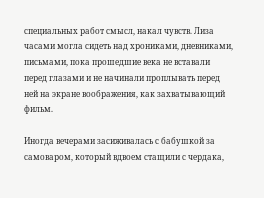специальных работ смысл, накал чувств. Лиза часами могла сидеть над хрониками, дневниками, письмами, пока прошедшие века не вставали перед глазами и не начинали проплывать перед ней на экране воображения, как захватывающий фильм.

Иногда вечерами засиживалась с бабушкой за самоваром, который вдвоем стащили с чердака,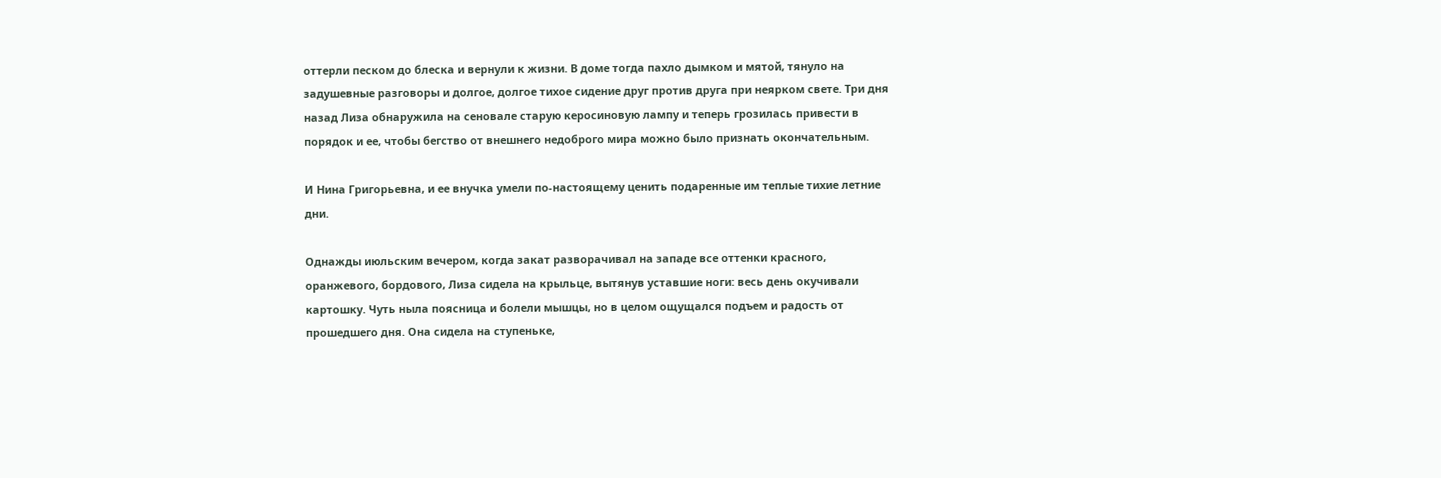оттерли песком до блеска и вернули к жизни. В доме тогда пахло дымком и мятой, тянуло на задушевные разговоры и долгое, долгое тихое сидение друг против друга при неярком свете. Три дня назад Лиза обнаружила на сеновале старую керосиновую лампу и теперь грозилась привести в порядок и ее, чтобы бегство от внешнего недоброго мира можно было признать окончательным.

И Нина Григорьевна, и ее внучка умели по-настоящему ценить подаренные им теплые тихие летние дни.

Однажды июльским вечером, когда закат разворачивал на западе все оттенки красного, оранжевого, бордового, Лиза сидела на крыльце, вытянув уставшие ноги: весь день окучивали картошку. Чуть ныла поясница и болели мышцы, но в целом ощущался подъем и радость от прошедшего дня. Она сидела на ступеньке,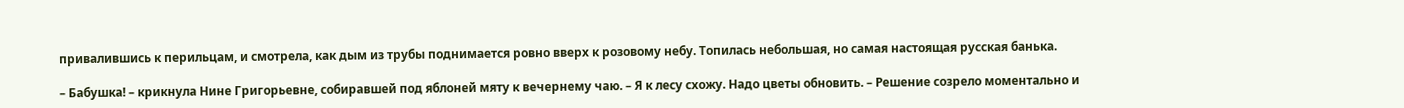привалившись к перильцам, и смотрела, как дым из трубы поднимается ровно вверх к розовому небу. Топилась небольшая, но самая настоящая русская банька.

– Бабушка! – крикнула Нине Григорьевне, собиравшей под яблоней мяту к вечернему чаю. – Я к лесу схожу. Надо цветы обновить. – Решение созрело моментально и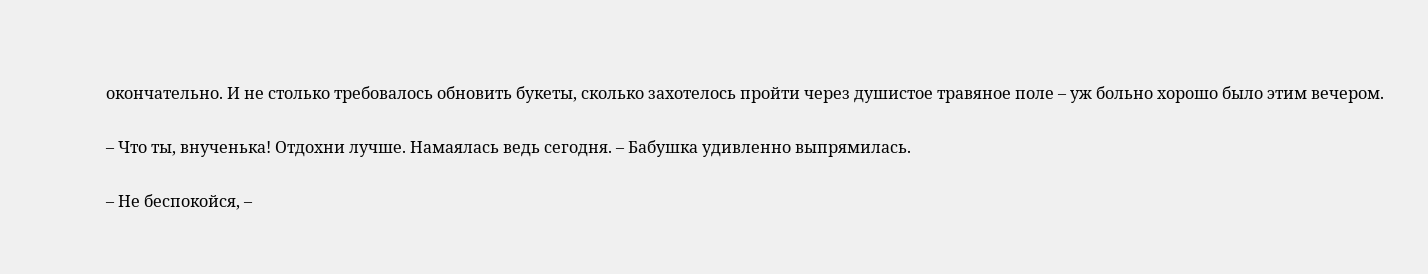окончательно. И не столько требовалось обновить букеты, сколько захотелось пройти через душистое травяное поле – уж больно хорошо было этим вечером.

– Что ты, внученька! Отдохни лучше. Намаялась ведь сегодня. – Бабушка удивленно выпрямилась.

– Не беспокойся, –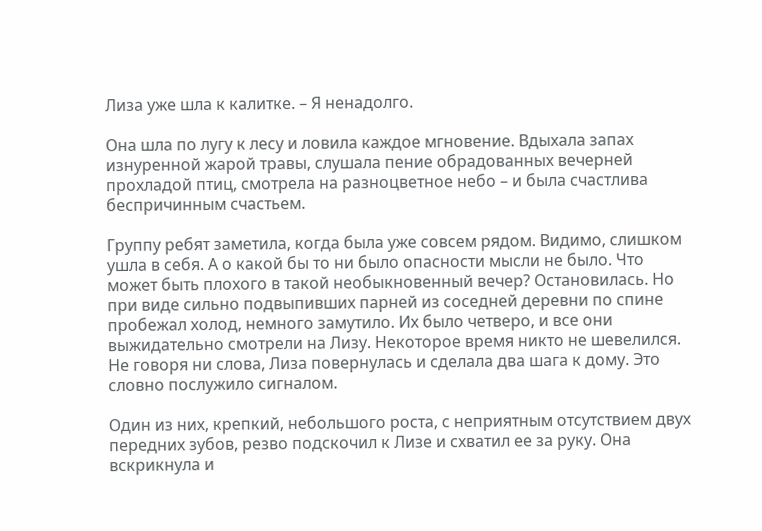Лиза уже шла к калитке. – Я ненадолго.

Она шла по лугу к лесу и ловила каждое мгновение. Вдыхала запах изнуренной жарой травы, слушала пение обрадованных вечерней прохладой птиц, смотрела на разноцветное небо – и была счастлива беспричинным счастьем.

Группу ребят заметила, когда была уже совсем рядом. Видимо, слишком ушла в себя. А о какой бы то ни было опасности мысли не было. Что может быть плохого в такой необыкновенный вечер? Остановилась. Но при виде сильно подвыпивших парней из соседней деревни по спине пробежал холод, немного замутило. Их было четверо, и все они выжидательно смотрели на Лизу. Некоторое время никто не шевелился. Не говоря ни слова, Лиза повернулась и сделала два шага к дому. Это словно послужило сигналом.

Один из них, крепкий, небольшого роста, с неприятным отсутствием двух передних зубов, резво подскочил к Лизе и схватил ее за руку. Она вскрикнула и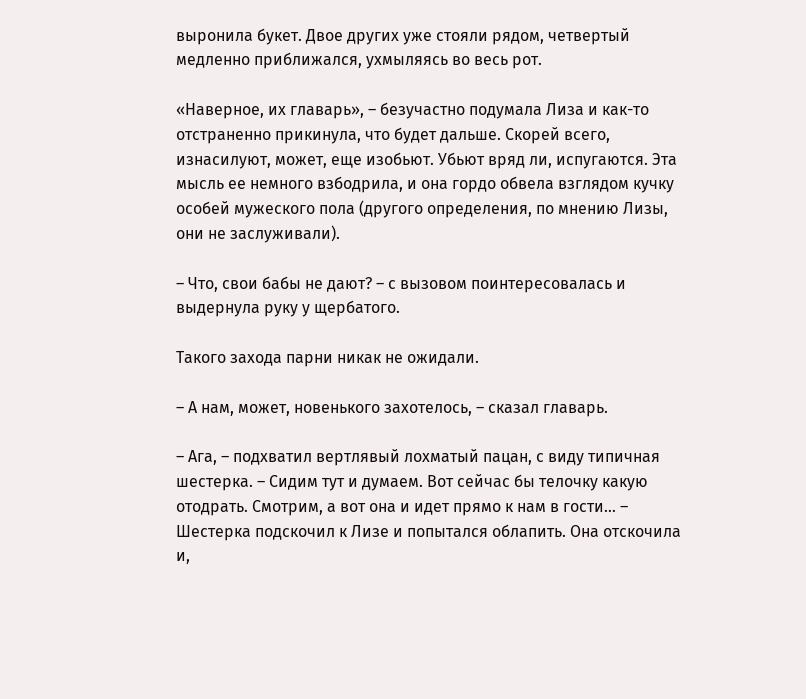выронила букет. Двое других уже стояли рядом, четвертый медленно приближался, ухмыляясь во весь рот.

«Наверное, их главарь», – безучастно подумала Лиза и как-то отстраненно прикинула, что будет дальше. Скорей всего, изнасилуют, может, еще изобьют. Убьют вряд ли, испугаются. Эта мысль ее немного взбодрила, и она гордо обвела взглядом кучку особей мужеского пола (другого определения, по мнению Лизы, они не заслуживали).

– Что, свои бабы не дают? – с вызовом поинтересовалась и выдернула руку у щербатого.

Такого захода парни никак не ожидали.

– А нам, может, новенького захотелось, – сказал главарь.

– Ага, – подхватил вертлявый лохматый пацан, с виду типичная шестерка. – Сидим тут и думаем. Вот сейчас бы телочку какую отодрать. Смотрим, а вот она и идет прямо к нам в гости… – Шестерка подскочил к Лизе и попытался облапить. Она отскочила и,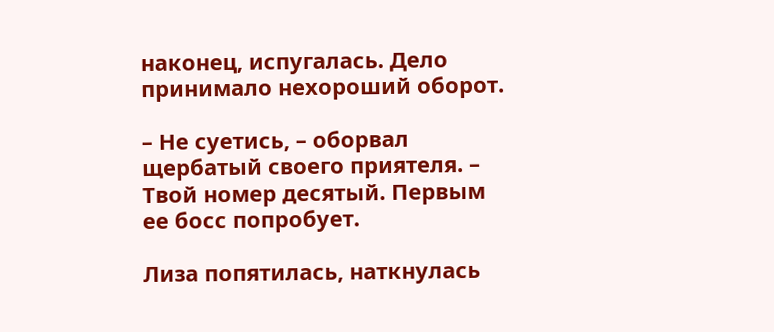наконец, испугалась. Дело принимало нехороший оборот.

– Не суетись, – оборвал щербатый своего приятеля. – Твой номер десятый. Первым ее босс попробует.

Лиза попятилась, наткнулась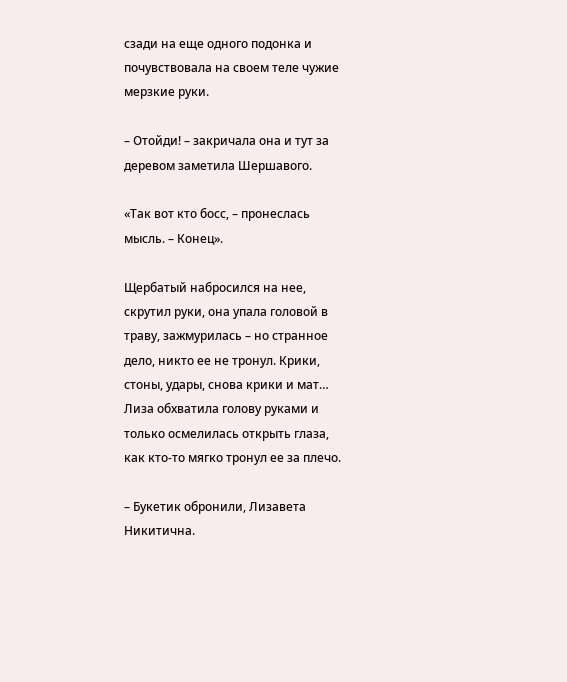сзади на еще одного подонка и почувствовала на своем теле чужие мерзкие руки.

– Отойди! – закричала она и тут за деревом заметила Шершавого.

«Так вот кто босс, – пронеслась мысль. – Конец».

Щербатый набросился на нее, скрутил руки, она упала головой в траву, зажмурилась – но странное дело, никто ее не тронул. Крики, стоны, удары, снова крики и мат… Лиза обхватила голову руками и только осмелилась открыть глаза, как кто-то мягко тронул ее за плечо.

– Букетик обронили, Лизавета Никитична.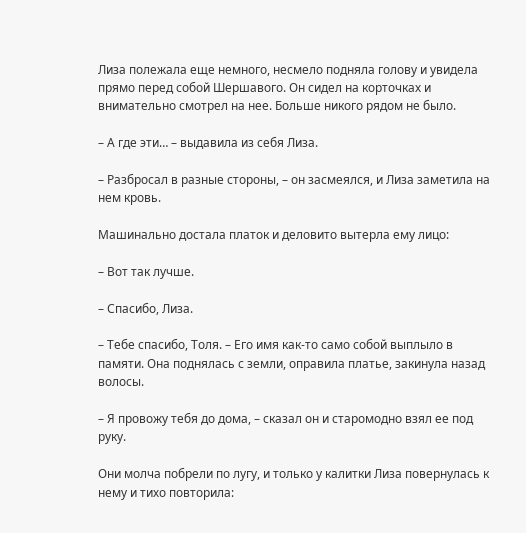Лиза полежала еще немного, несмело подняла голову и увидела прямо перед собой Шершавого. Он сидел на корточках и внимательно смотрел на нее. Больше никого рядом не было.

– А где эти… – выдавила из себя Лиза.

– Разбросал в разные стороны, – он засмеялся, и Лиза заметила на нем кровь.

Машинально достала платок и деловито вытерла ему лицо:

– Вот так лучше.

– Спасибо, Лиза.

– Тебе спасибо, Толя. – Его имя как-то само собой выплыло в памяти. Она поднялась с земли, оправила платье, закинула назад волосы.

– Я провожу тебя до дома, – сказал он и старомодно взял ее под руку.

Они молча побрели по лугу, и только у калитки Лиза повернулась к нему и тихо повторила: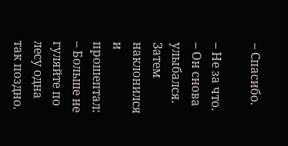– Спасибо.

– Не за что. – Он снова улыбался. Затем наклонился и прошептал: – Больше не гуляйте по лесу одна так поздно.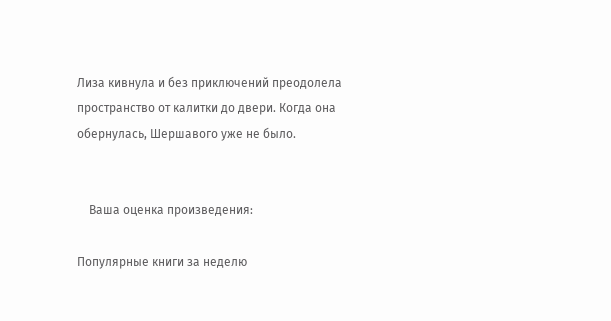Лиза кивнула и без приключений преодолела пространство от калитки до двери. Когда она обернулась, Шершавого уже не было.


    Ваша оценка произведения:

Популярные книги за неделю